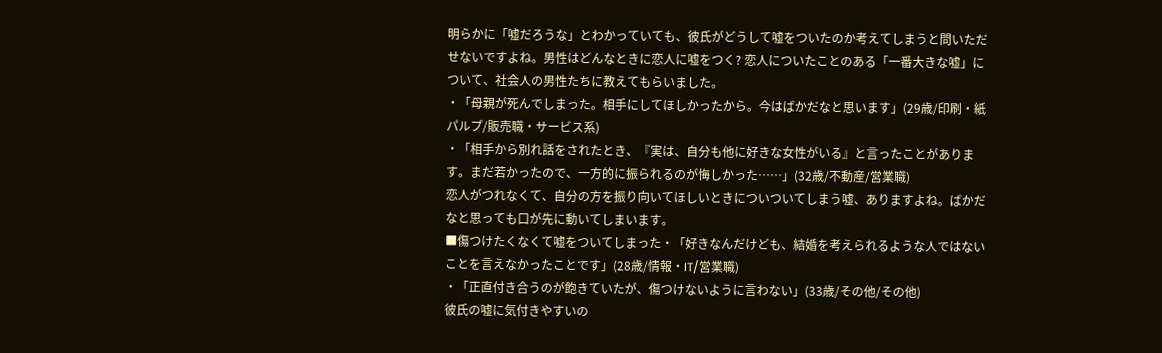明らかに「嘘だろうな」とわかっていても、彼氏がどうして嘘をついたのか考えてしまうと問いただせないですよね。男性はどんなときに恋人に嘘をつく? 恋人についたことのある「一番大きな嘘」について、社会人の男性たちに教えてもらいました。
・「母親が死んでしまった。相手にしてほしかったから。今はばかだなと思います」(29歳/印刷・紙パルプ/販売職・サービス系)
・「相手から別れ話をされたとき、『実は、自分も他に好きな女性がいる』と言ったことがあります。まだ若かったので、一方的に振られるのが悔しかった……」(32歳/不動産/営業職)
恋人がつれなくて、自分の方を振り向いてほしいときについついてしまう嘘、ありますよね。ばかだなと思っても口が先に動いてしまいます。
■傷つけたくなくて嘘をついてしまった・「好きなんだけども、結婚を考えられるような人ではないことを言えなかったことです」(28歳/情報・IT/営業職)
・「正直付き合うのが飽きていたが、傷つけないように言わない」(33歳/その他/その他)
彼氏の嘘に気付きやすいの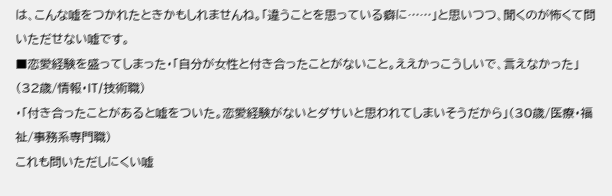は、こんな嘘をつかれたときかもしれませんね。「違うことを思っている癖に……」と思いつつ、聞くのが怖くて問いただせない嘘です。
■恋愛経験を盛ってしまった・「自分が女性と付き合ったことがないこと。ええかっこうしいで、言えなかった」(32歳/情報・IT/技術職)
・「付き合ったことがあると嘘をついた。恋愛経験がないとダサいと思われてしまいそうだから」(30歳/医療・福祉/事務系専門職)
これも問いただしにくい嘘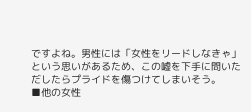ですよね。男性には「女性をリードしなきゃ」という思いがあるため、この嘘を下手に問いただしたらプライドを傷つけてしまいそう。
■他の女性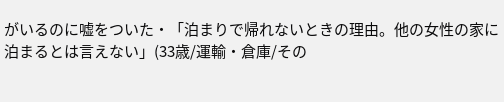がいるのに嘘をついた・「泊まりで帰れないときの理由。他の女性の家に泊まるとは言えない」(33歳/運輸・倉庫/その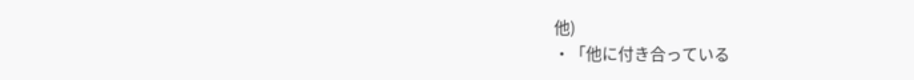他)
・「他に付き合っている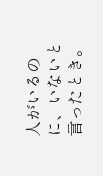人がいるのに、いないと言ったとき。